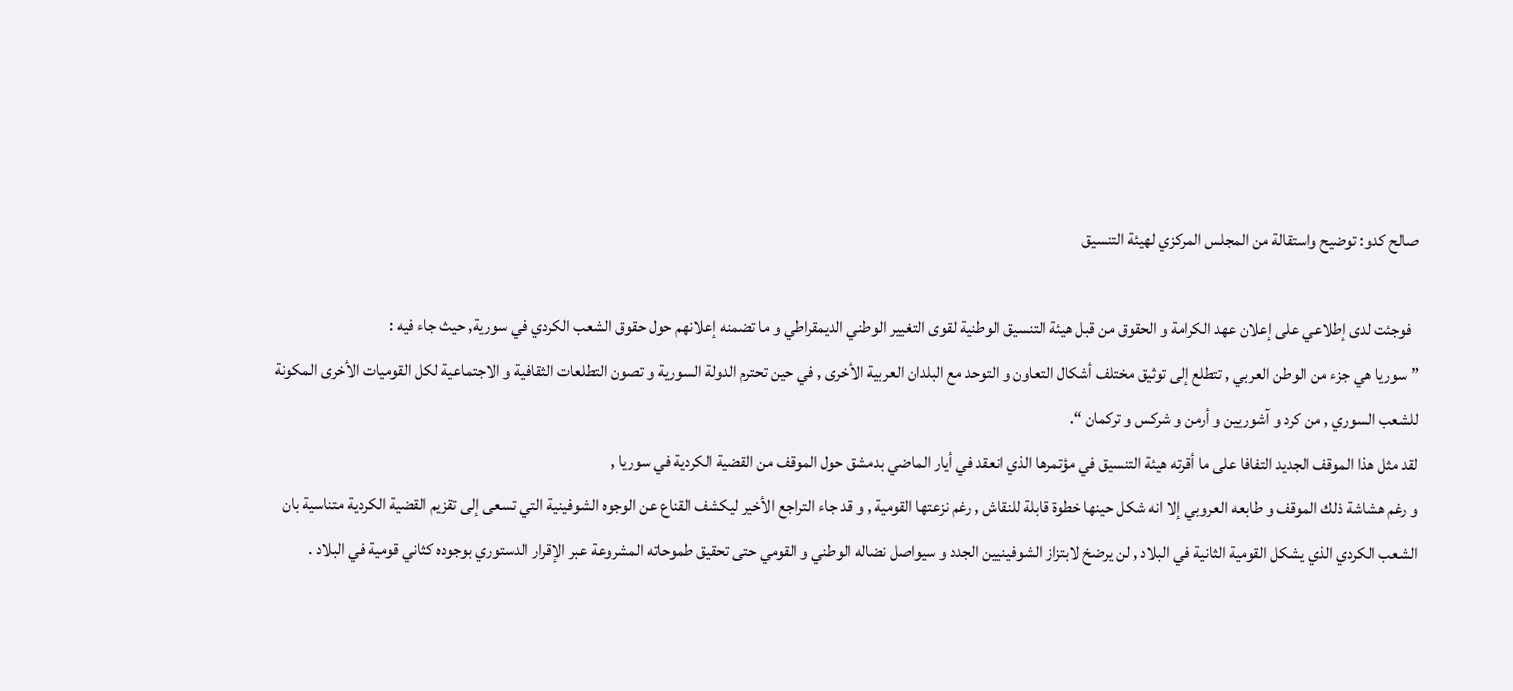صالح كدو: توضيح واستقالة من المجلس المركزي لهيئة التنسيق

  فوجئت لدى إطلاعي على إعلان عهد الكرامة و الحقوق من قبل هيئة التنسيق الوطنية لقوى التغيير الوطني الديمقراطي و ما تضمنه إعلانهم حول حقوق الشعب الكردي في سورية, حيث جاء فيه :
” سوريا هي جزء من الوطن العربي , تتطلع إلى توثيق مختلف أشكال التعاون و التوحد مع البلدان العربية الأخرى , في حين تحترم الدولة السورية و تصون التطلعات الثقافية و الاجتماعية لكل القوميات الأخرى المكونة للشعب السوري , من كرد و آشوريين و أرمن و شركس و تركمان “.
لقد مثل هذا الموقف الجديد التفافا على ما أقرته هيئة التنسيق في مؤتمرها الذي انعقد في أيار الماضي بدمشق حول الموقف من القضية الكردية في سوريا ,
و رغم هشاشة ذلك الموقف و طابعه العروبي إلا انه شكل حينها خطوة قابلة للنقاش , رغم نزعتها القومية , و قد جاء التراجع الأخير ليكشف القناع عن الوجوه الشوفينية التي تسعى إلى تقزيم القضية الكردية متناسية بان الشعب الكردي الذي يشكل القومية الثانية في البلاد , لن يرضخ لابتزاز الشوفينيين الجدد و سيواصل نضاله الوطني و القومي حتى تحقيق طموحاته المشروعة عبر الإقرار الدستوري بوجوده كثاني قومية في البلاد .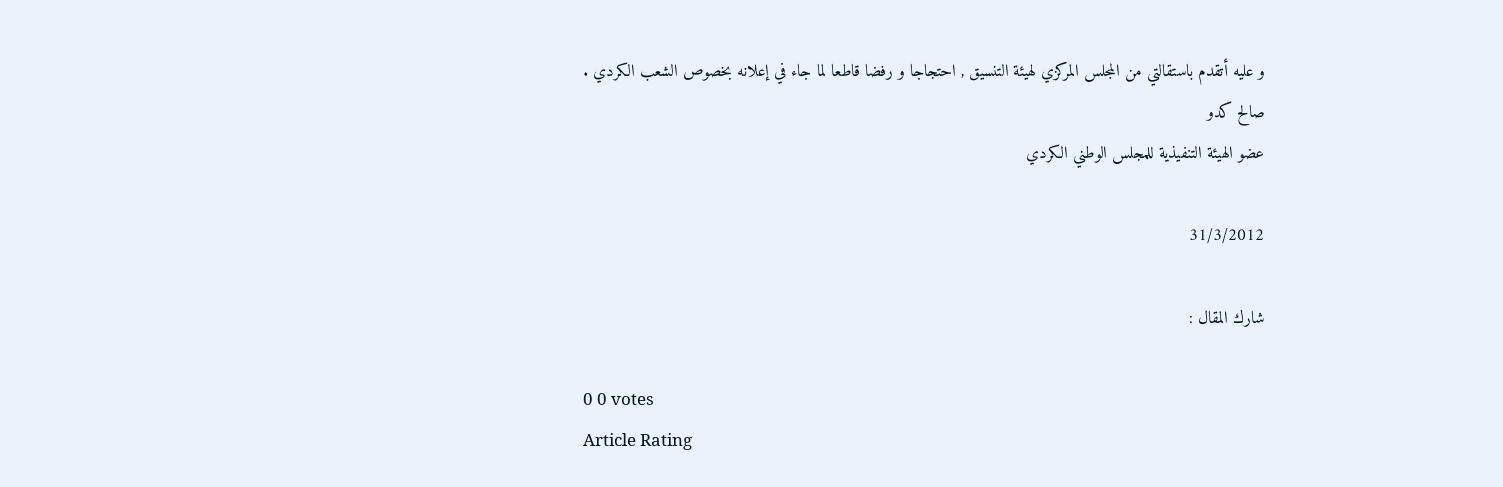و عليه أتقدم باستقالتي من المجلس المركزي لهيئة التنسيق , احتجاجا و رفضا قاطعا لما جاء في إعلانه بخصوص الشعب الكردي .
صالح كدو
عضو الهيئة التنفيذية للمجلس الوطني الكردي

31/3/2012

شارك المقال :

0 0 votes
Article Rating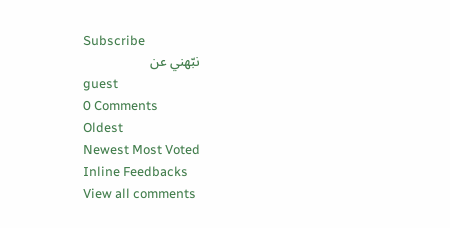Subscribe
نبّهني عن
guest
0 Comments
Oldest
Newest Most Voted
Inline Feedbacks
View all comments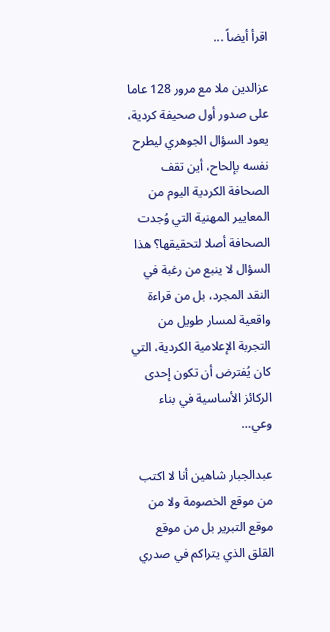اقرأ أيضاً ...

عزالدين ملا مع مرور 128 عاما على صدور أول صحيفة كردية، يعود السؤال الجوهري ليطرح نفسه بإلحاح، أين تقف الصحافة الكردية اليوم من المعايير المهنية التي وُجدت الصحافة أصلا لتحقيقها؟ هذا السؤال لا ينبع من رغبة في النقد المجرد، بل من قراءة واقعية لمسار طويل من التجربة الإعلامية الكردية، التي كان يُفترض أن تكون إحدى الركائز الأساسية في بناء وعي…

عبدالجبار شاهين أنا لا اكتب من موقع الخصومة ولا من موقع التبرير بل من موقع القلق الذي يتراكم في صدري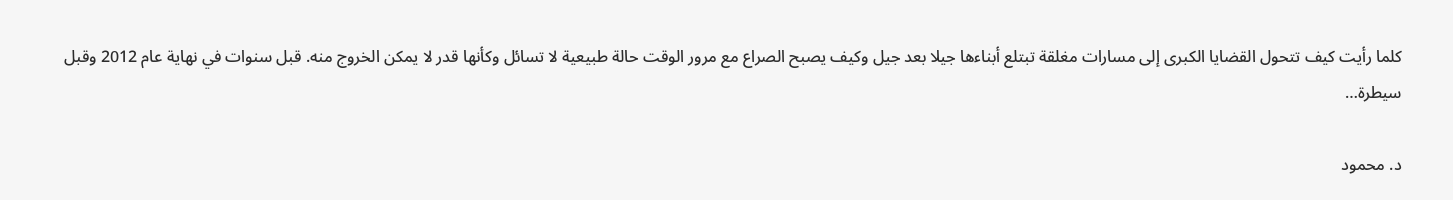كلما رأيت كيف تتحول القضايا الكبرى إلى مسارات مغلقة تبتلع أبناءها جيلا بعد جيل وكيف يصبح الصراع مع مرور الوقت حالة طبيعية لا تسائل وكأنها قدر لا يمكن الخروج منه. قبل سنوات في نهاية عام 2012 وقبل سيطرة…

د. محمود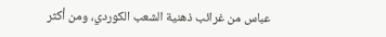عباس من غرائب ذهنية الشعب الكوردي، ومن أكثر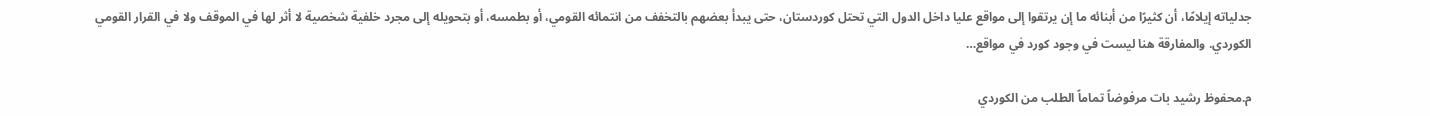جدلياته إيلامًا، أن كثيرًا من أبنائه ما إن يرتقوا إلى مواقع عليا داخل الدول التي تحتل كوردستان، حتى يبدأ بعضهم بالتخفف من انتمائه القومي، أو بطمسه، أو بتحويله إلى مجرد خلفية شخصية لا أثر لها في الموقف ولا في القرار القومي الكوردي. والمفارقة هنا ليست في وجود كورد في مواقع…

م.محفوظ رشيد بات مرفوضاً تماماً الطلب من الكوردي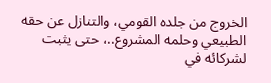الخروج من جلده القومي، والتنازل عن حقه الطبيعي وحلمه المشروع..، حتى يثبت لشركائه في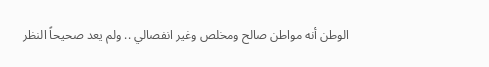الوطن أنه مواطن صالح ومخلص وغير انفصالي .. ولم يعد صحيحاً النظر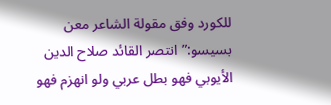للكورد وفق مقولة الشاعر معن بسيسو:”انتصر القائد صلاح الدين الأيوبي فهو بطل عربي ولو انهزم فهو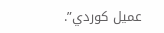عميل كوردي”.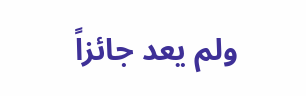ولم يعد جائزاً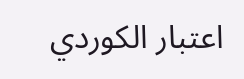اعتبار الكوردي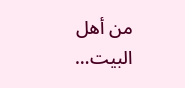من أهل البيت…